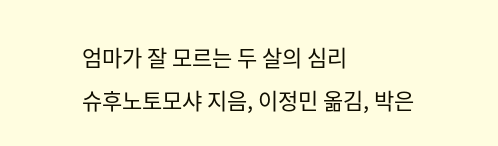엄마가 잘 모르는 두 살의 심리
슈후노토모샤 지음, 이정민 옮김, 박은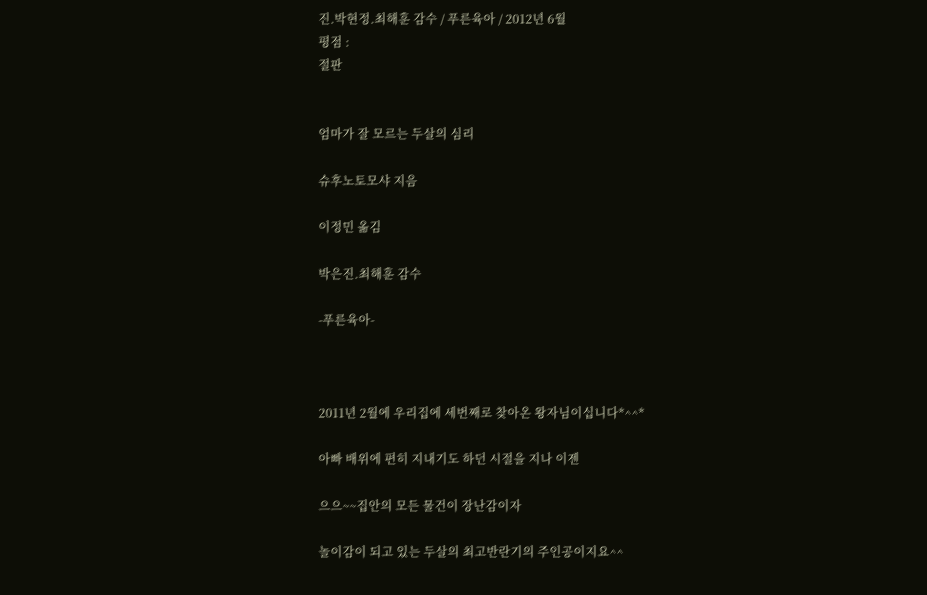진.박현정.최해훈 감수 / 푸른육아 / 2012년 6월
평점 :
절판


엄마가 잘 모르는 두살의 심리

슈후노토모샤 지음

이정민 옮김

박은진.최해훈 감수

-푸른육아-



2011년 2월에 우리집에 세번째로 찾아온 왕자님이십니다*^^*

아빠 배위에 편히 지내기도 하던 시절을 지나 이젠

으으~~집안의 모든 물건이 장난감이자

놀이감이 되고 있는 두살의 최고반란기의 주인공이지요^^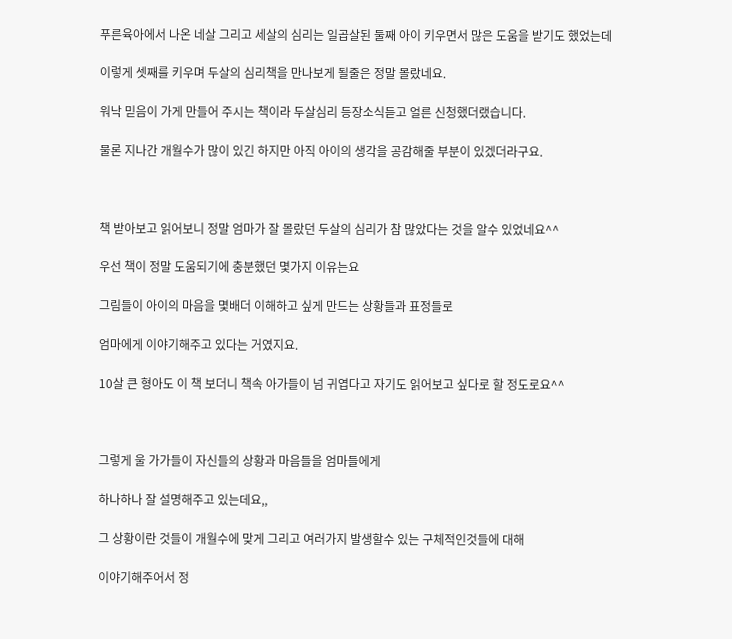푸른육아에서 나온 네살 그리고 세살의 심리는 일곱살된 둘째 아이 키우면서 많은 도움을 받기도 했었는데

이렇게 셋째를 키우며 두살의 심리책을 만나보게 될줄은 정말 몰랐네요.

워낙 믿음이 가게 만들어 주시는 책이라 두살심리 등장소식듣고 얼른 신청했더랬습니다.

물론 지나간 개월수가 많이 있긴 하지만 아직 아이의 생각을 공감해줄 부분이 있겠더라구요.



책 받아보고 읽어보니 정말 엄마가 잘 몰랐던 두살의 심리가 참 많았다는 것을 알수 있었네요^^

우선 책이 정말 도움되기에 충분했던 몇가지 이유는요

그림들이 아이의 마음을 몇배더 이해하고 싶게 만드는 상황들과 표정들로

엄마에게 이야기해주고 있다는 거였지요.

10살 큰 형아도 이 책 보더니 책속 아가들이 넘 귀엽다고 자기도 읽어보고 싶다로 할 정도로요^^



그렇게 울 가가들이 자신들의 상황과 마음들을 엄마들에게

하나하나 잘 설명해주고 있는데요,,

그 상황이란 것들이 개월수에 맞게 그리고 여러가지 발생할수 있는 구체적인것들에 대해

이야기해주어서 정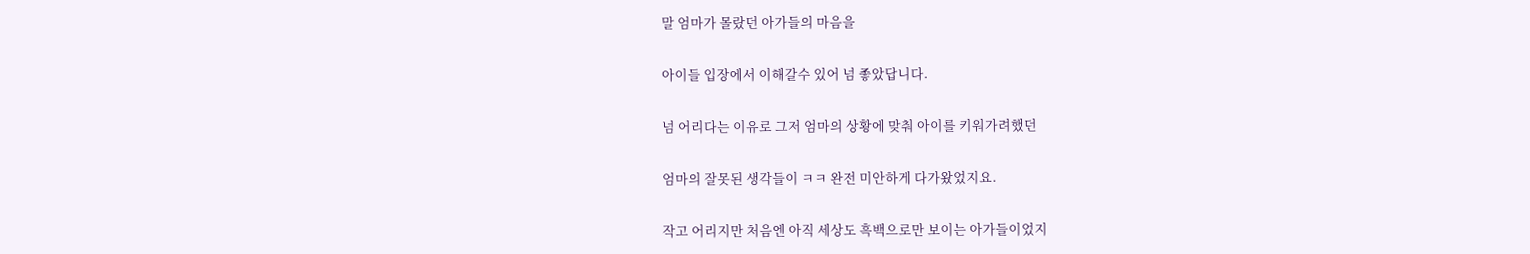말 엄마가 몰랐던 아가들의 마음을

아이들 입장에서 이해갈수 있어 넘 좋았답니다.

넘 어리다는 이유로 그저 엄마의 상황에 맞춰 아이를 키워가려했던

엄마의 잘못된 생각들이 ㅋㅋ 완전 미안하게 다가왔었지요.

작고 어리지만 처음엔 아직 세상도 흑백으로만 보이는 아가들이었지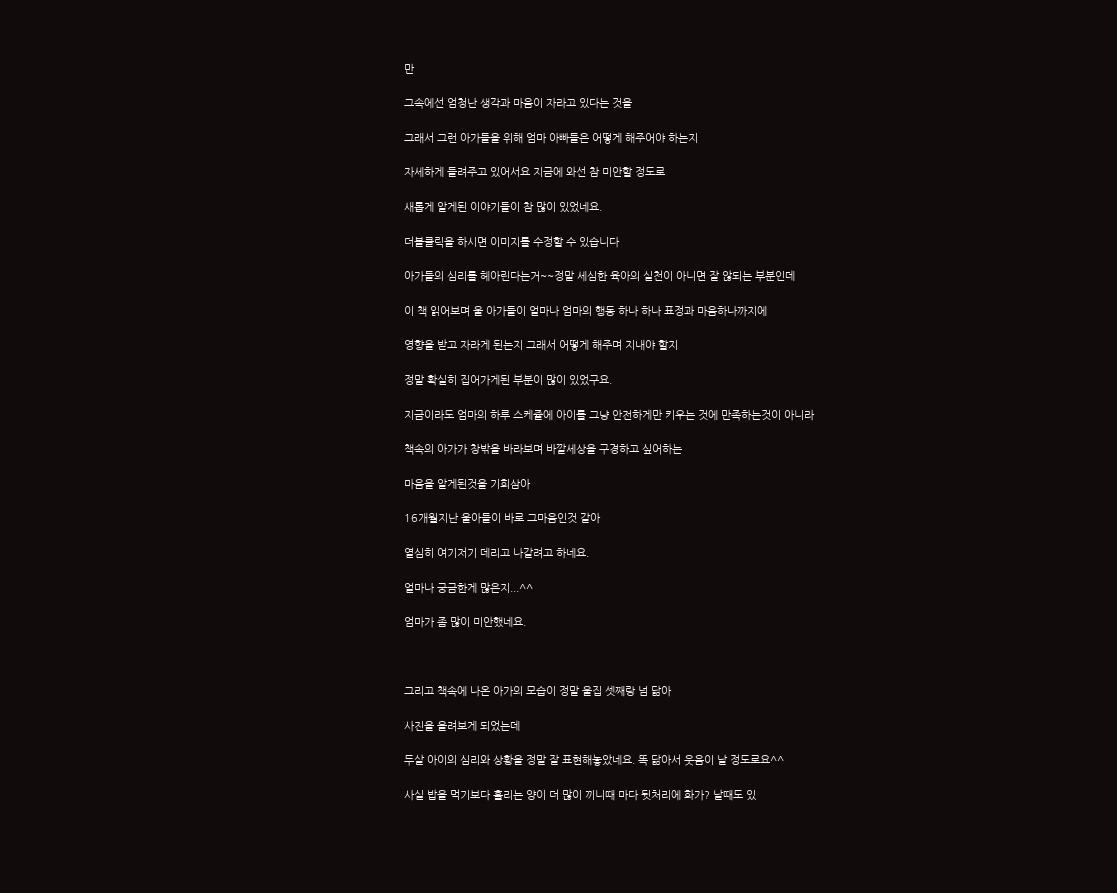만

그속에선 엄청난 생각과 마음이 자라고 있다는 것을

그래서 그런 아가들을 위해 엄마 아빠들은 어떻게 해주어야 하는지

자세하게 들려주고 있어서요 지금에 와선 참 미안할 정도로

새롭게 알게된 이야기들이 참 많이 있었네요.

더블클릭을 하시면 이미지를 수정할 수 있습니다

아가들의 심리를 헤아린다는거~~정말 세심한 육아의 실천이 아니면 잘 않되는 부분인데

이 책 읽어보며 울 아가들이 얼마나 엄마의 행동 하나 하나 표정과 마음하나까지에

영향을 받고 자라게 된는지 그래서 어떻게 해주며 지내야 할지

정말 확실히 집어가게된 부분이 많이 있었구요.

지금이라도 엄마의 하루 스케쥴에 아이를 그냥 안전하게만 키우는 것에 만족하는것이 아니라

책속의 아가가 창밖을 바라보며 바깥세상을 구경하고 싶어하는

마음을 알게된것을 기회삼아

16개월지난 울아들이 바로 그마음인것 같아

열심히 여기저기 데리고 나갈려고 하네요.

얼마나 궁금한게 많은지...^^

엄마가 좀 많이 미안했네요.



그리고 책속에 나온 아가의 모습이 정말 울집 셋째랑 넘 닮아

사진을 올려보게 되었는데

두살 아이의 심리와 상황을 정말 잘 표현해놓았네요. 똑 닮아서 웃음이 날 정도로요^^

사실 밥을 먹기보다 흘리는 양이 더 많이 끼니때 마다 뒷처리에 화가? 날때도 있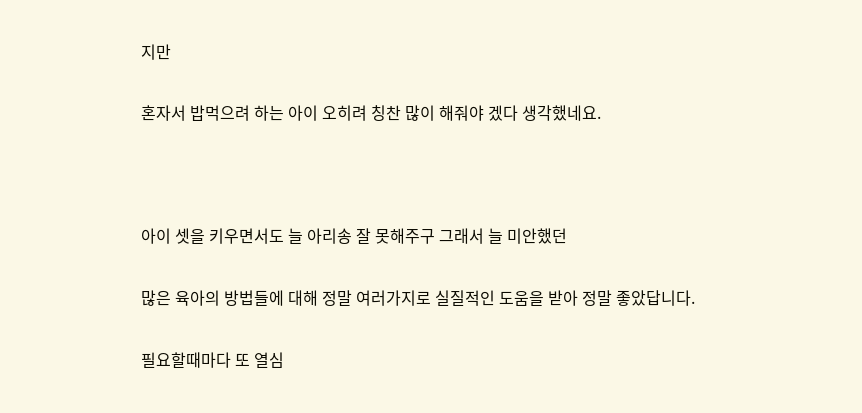지만

혼자서 밥먹으려 하는 아이 오히려 칭찬 많이 해줘야 겠다 생각했네요.



아이 셋을 키우면서도 늘 아리송 잘 못해주구 그래서 늘 미안했던

많은 육아의 방법들에 대해 정말 여러가지로 실질적인 도움을 받아 정말 좋았답니다.

필요할때마다 또 열심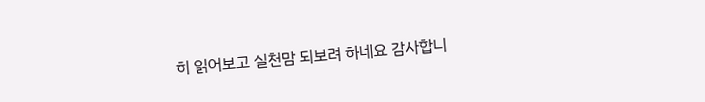히 읽어보고 실천맘 되보려 하네요 감사합니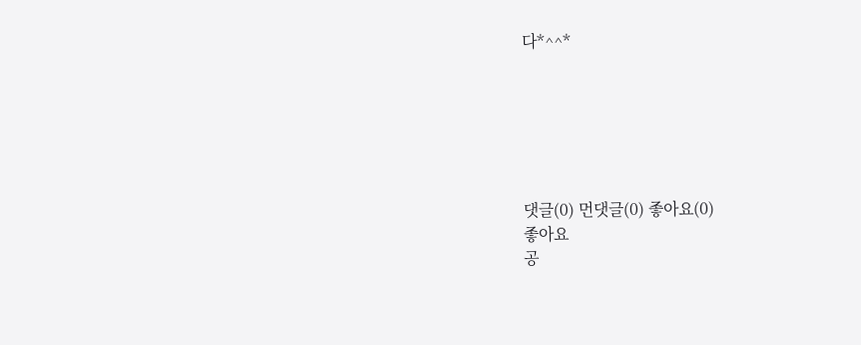다*^^*






댓글(0) 먼댓글(0) 좋아요(0)
좋아요
공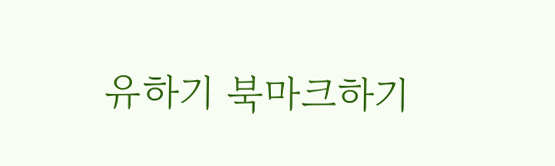유하기 북마크하기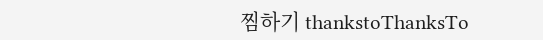찜하기 thankstoThanksTo